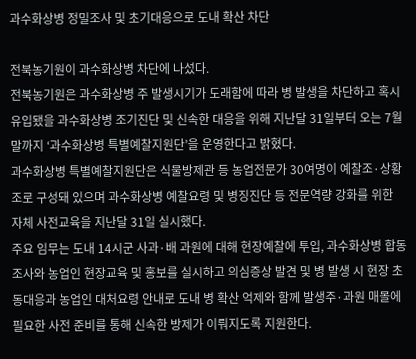과수화상병 정밀조사 및 초기대응으로 도내 확산 차단

전북농기원이 과수화상병 차단에 나섰다.
전북농기원은 과수화상병 주 발생시기가 도래함에 따라 병 발생을 차단하고 혹시 유입됐을 과수화상병 조기진단 및 신속한 대응을 위해 지난달 31일부터 오는 7월말까지 ‘과수화상병 특별예찰지원단’을 운영한다고 밝혔다.
과수화상병 특별예찰지원단은 식물방제관 등 농업전문가 30여명이 예찰조·상황조로 구성돼 있으며 과수화상병 예찰요령 및 병징진단 등 전문역량 강화를 위한 자체 사전교육을 지난달 31일 실시했다.
주요 임무는 도내 14시군 사과·배 과원에 대해 현장예찰에 투입, 과수화상병 합동조사와 농업인 현장교육 및 홍보를 실시하고 의심증상 발견 및 병 발생 시 현장 초동대응과 농업인 대처요령 안내로 도내 병 확산 억제와 함께 발생주·과원 매몰에 필요한 사전 준비를 통해 신속한 방제가 이뤄지도록 지원한다.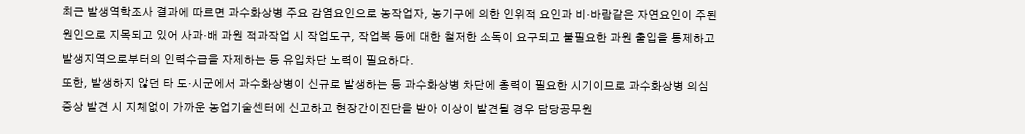최근 발생역학조사 결과에 따르면 과수화상병 주요 감염요인으로 농작업자, 농기구에 의한 인위적 요인과 비·바람같은 자연요인이 주된 원인으로 지목되고 있어 사과·배 과원 적과작업 시 작업도구, 작업복 등에 대한 철저한 소독이 요구되고 불필요한 과원 출입을 통제하고 발생지역으로부터의 인력수급을 자제하는 등 유입차단 노력이 필요하다.
또한, 발생하지 않던 타 도·시군에서 과수화상병이 신규로 발생하는 등 과수화상병 차단에 총력이 필요한 시기이므로 과수화상병 의심증상 발견 시 지체없이 가까운 농업기술센터에 신고하고 현장간이진단을 받아 이상이 발견될 경우 담당공무원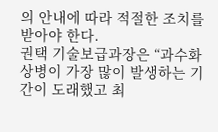의 안내에 따라 적절한 조치를 받아야 한다.
권택 기술보급과장은 “과수화상병이 가장 많이 발생하는 기간이 도래했고 최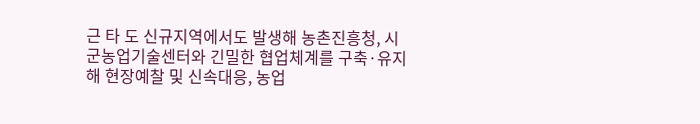근 타 도 신규지역에서도 발생해 농촌진흥청, 시군농업기술센터와 긴밀한 협업체계를 구축·유지해 현장예찰 및 신속대응, 농업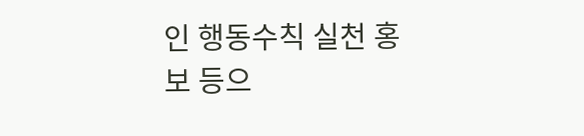인 행동수칙 실천 홍보 등으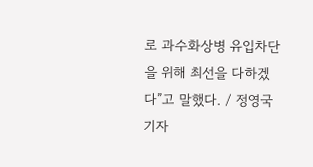로 과수화상병 유입차단을 위해 최선을 다하겠다”고 말했다. / 정영국 기자